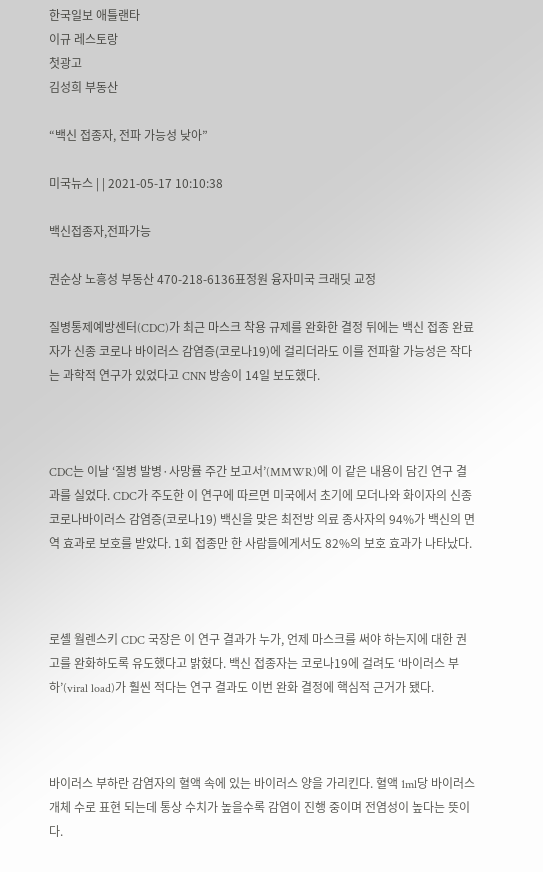한국일보 애틀랜타
이규 레스토랑
첫광고
김성희 부동산

“백신 접종자, 전파 가능성 낮아”

미국뉴스 | | 2021-05-17 10:10:38

백신접종자,전파가능

권순상 노흥성 부동산 470-218-6136표정원 융자미국 크래딧 교정

질병통제예방센터(CDC)가 최근 마스크 착용 규제를 완화한 결정 뒤에는 백신 접종 완료자가 신종 코로나 바이러스 감염증(코로나19)에 걸리더라도 이를 전파할 가능성은 작다는 과학적 연구가 있었다고 CNN 방송이 14일 보도했다.



CDC는 이날 ‘질병 발병·사망률 주간 보고서’(MMWR)에 이 같은 내용이 담긴 연구 결과를 실었다. CDC가 주도한 이 연구에 따르면 미국에서 초기에 모더나와 화이자의 신종 코로나바이러스 감염증(코로나19) 백신을 맞은 최전방 의료 종사자의 94%가 백신의 면역 효과로 보호를 받았다. 1회 접종만 한 사람들에게서도 82%의 보호 효과가 나타났다.



로셸 월렌스키 CDC 국장은 이 연구 결과가 누가, 언제 마스크를 써야 하는지에 대한 권고를 완화하도록 유도했다고 밝혔다. 백신 접종자는 코로나19에 걸려도 ‘바이러스 부하’(viral load)가 훨씬 적다는 연구 결과도 이번 완화 결정에 핵심적 근거가 됐다.



바이러스 부하란 감염자의 혈액 속에 있는 바이러스 양을 가리킨다. 혈액 1ml당 바이러스 개체 수로 표현 되는데 통상 수치가 높을수록 감염이 진행 중이며 전염성이 높다는 뜻이다.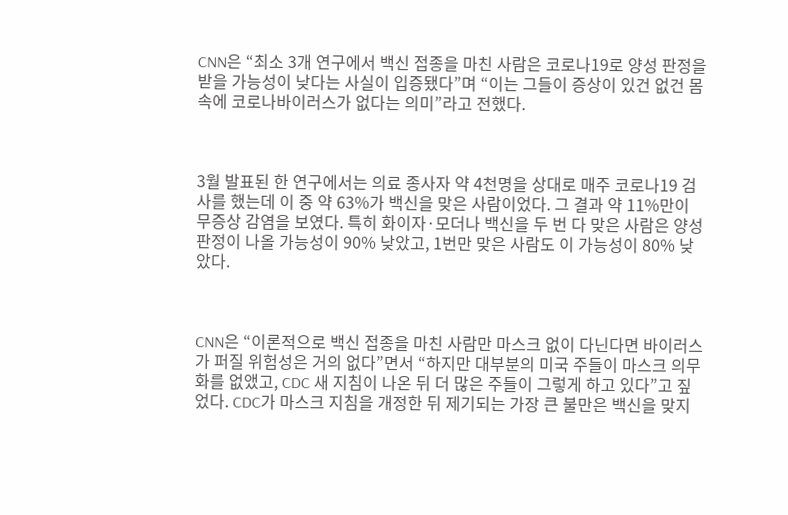CNN은 “최소 3개 연구에서 백신 접종을 마친 사람은 코로나19로 양성 판정을 받을 가능성이 낮다는 사실이 입증됐다”며 “이는 그들이 증상이 있건 없건 몸속에 코로나바이러스가 없다는 의미”라고 전했다.



3월 발표된 한 연구에서는 의료 종사자 약 4천명을 상대로 매주 코로나19 검사를 했는데 이 중 약 63%가 백신을 맞은 사람이었다. 그 결과 약 11%만이 무증상 감염을 보였다. 특히 화이자·모더나 백신을 두 번 다 맞은 사람은 양성 판정이 나올 가능성이 90% 낮았고, 1번만 맞은 사람도 이 가능성이 80% 낮았다.



CNN은 “이론적으로 백신 접종을 마친 사람만 마스크 없이 다닌다면 바이러스가 퍼질 위험성은 거의 없다”면서 “하지만 대부분의 미국 주들이 마스크 의무화를 없앴고, CDC 새 지침이 나온 뒤 더 많은 주들이 그렇게 하고 있다”고 짚었다. CDC가 마스크 지침을 개정한 뒤 제기되는 가장 큰 불만은 백신을 맞지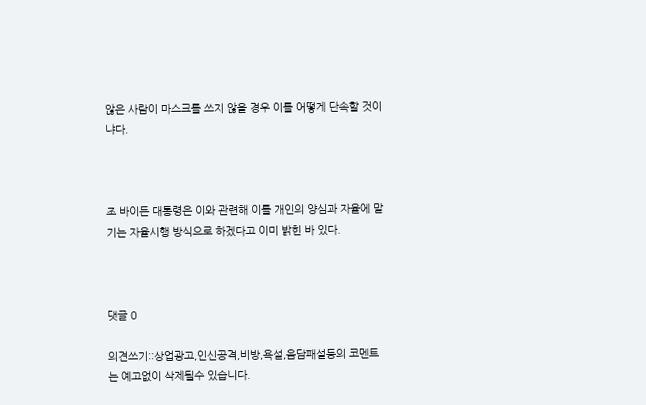않은 사람이 마스크를 쓰지 않을 경우 이를 어떻게 단속할 것이냐다.



조 바이든 대통령은 이와 관련해 이를 개인의 양심과 자율에 맡기는 자율시행 방식으로 하겠다고 이미 밝힌 바 있다.



댓글 0

의견쓰기::상업광고,인신공격,비방,욕설,음담패설등의 코멘트는 예고없이 삭제될수 있습니다.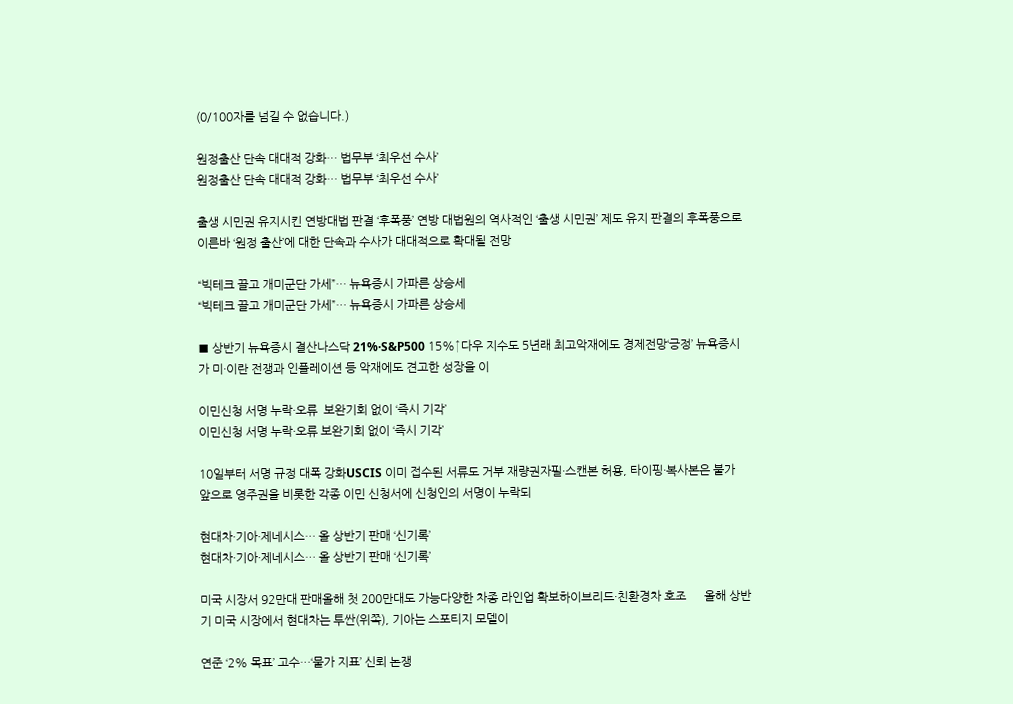(0/100자를 넘길 수 없습니다.)

원정출산 단속 대대적 강화… 법무부 ‘최우선 수사’
원정출산 단속 대대적 강화… 법무부 ‘최우선 수사’

출생 시민권 유지시킨 연방대법 판결 ‘후폭풍’ 연방 대법원의 역사적인 ‘출생 시민권’ 제도 유지 판결의 후폭풍으로 이른바 ‘원정 출산’에 대한 단속과 수사가 대대적으로 확대될 전망

“빅테크 끌고 개미군단 가세”… 뉴욕증시 가파른 상승세
“빅테크 끌고 개미군단 가세”… 뉴욕증시 가파른 상승세

■ 상반기 뉴욕증시 결산나스닥 21%·S&P500 15%↑다우 지수도 5년래 최고악재에도 경제전망‘긍정’ 뉴욕증시가 미·이란 전쟁과 인플레이션 등 악재에도 견고한 성장을 이

이민신청 서명 누락·오류  보완기회 없이 ‘즉시 기각’
이민신청 서명 누락·오류 보완기회 없이 ‘즉시 기각’

10일부터 서명 규정 대폭 강화USCIS 이미 접수된 서류도 거부 재량권자필·스캔본 허용, 타이핑·복사본은 불가  앞으로 영주권을 비롯한 각종 이민 신청서에 신청인의 서명이 누락되

현대차·기아·제네시스… 올 상반기 판매 ‘신기록’
현대차·기아·제네시스… 올 상반기 판매 ‘신기록’

미국 시장서 92만대 판매올해 첫 200만대도 가능다양한 차종 라인업 확보하이브리드·친환경차 호조      올해 상반기 미국 시장에서 현대차는 투싼(위쪽), 기아는 스포티지 모델이

연준 ‘2% 목표’ 고수…‘물가 지표’ 신뢰 논쟁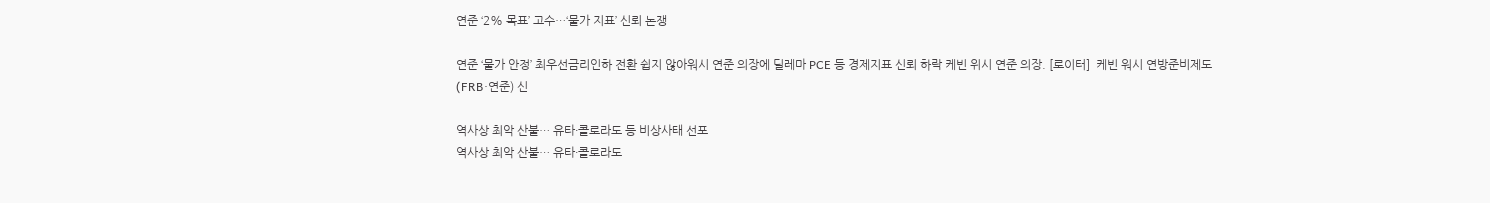연준 ‘2% 목표’ 고수…‘물가 지표’ 신뢰 논쟁

연준 ‘물가 안정’ 최우선금리인하 전환 쉽지 않아워시 연준 의장에 딜레마 PCE 등 경제지표 신뢰 하락 케빈 위시 연준 의장. [로이터]  케빈 워시 연방준비제도(FRB·연준) 신

역사상 최악 산불… 유타·콜로라도 등 비상사태 선포
역사상 최악 산불… 유타·콜로라도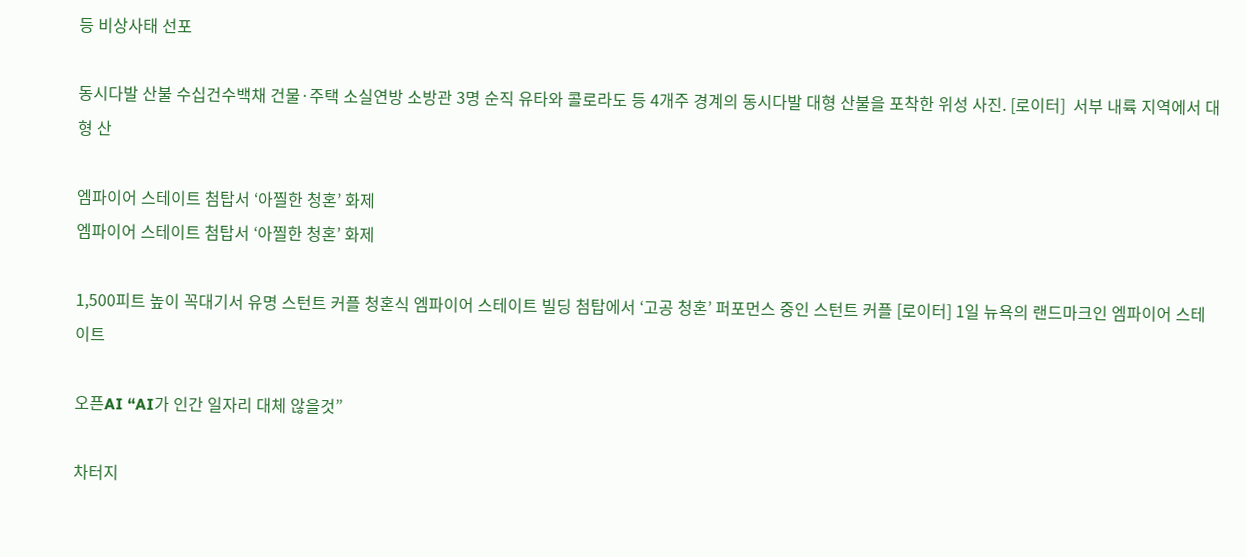등 비상사태 선포

동시다발 산불 수십건수백채 건물·주택 소실연방 소방관 3명 순직 유타와 콜로라도 등 4개주 경계의 동시다발 대형 산불을 포착한 위성 사진. [로이터]  서부 내륙 지역에서 대형 산

엠파이어 스테이트 첨탑서 ‘아찔한 청혼’ 화제
엠파이어 스테이트 첨탑서 ‘아찔한 청혼’ 화제

1,500피트 높이 꼭대기서 유명 스턴트 커플 청혼식 엠파이어 스테이트 빌딩 첨탑에서 ‘고공 청혼’ 퍼포먼스 중인 스턴트 커플 [로이터] 1일 뉴욕의 랜드마크인 엠파이어 스테이트

오픈AI “AI가 인간 일자리 대체 않을것”

차터지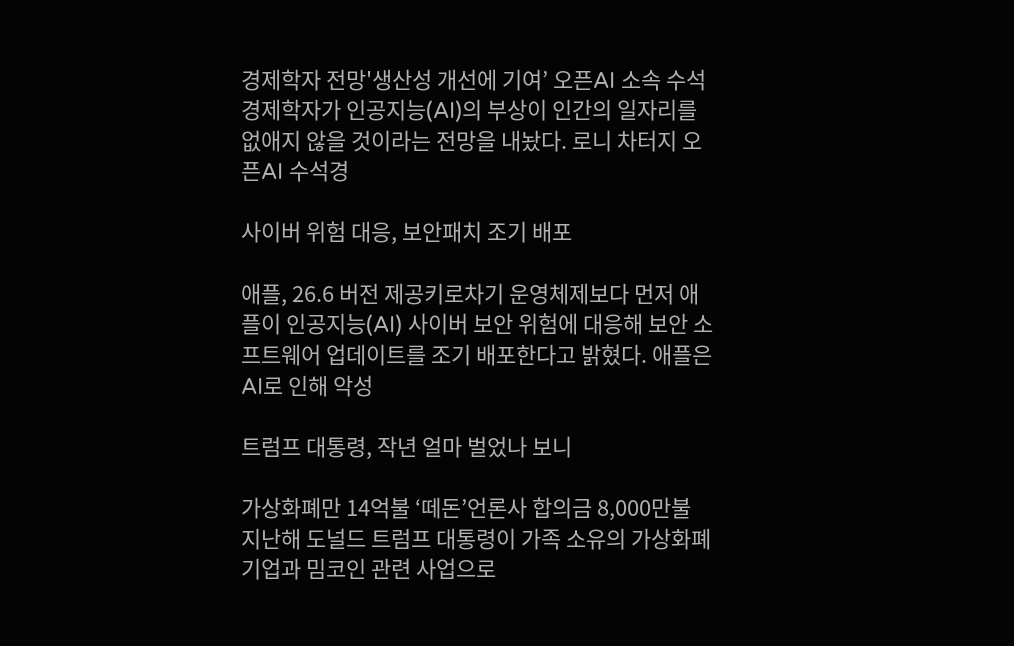경제학자 전망'생산성 개선에 기여’ 오픈AI 소속 수석 경제학자가 인공지능(AI)의 부상이 인간의 일자리를 없애지 않을 것이라는 전망을 내놨다. 로니 차터지 오픈AI 수석경

사이버 위험 대응, 보안패치 조기 배포

애플, 26.6 버전 제공키로차기 운영체제보다 먼저 애플이 인공지능(AI) 사이버 보안 위험에 대응해 보안 소프트웨어 업데이트를 조기 배포한다고 밝혔다. 애플은 AI로 인해 악성

트럼프 대통령, 작년 얼마 벌었나 보니

가상화폐만 14억불 ‘떼돈’언론사 합의금 8,000만불 지난해 도널드 트럼프 대통령이 가족 소유의 가상화폐 기업과 밈코인 관련 사업으로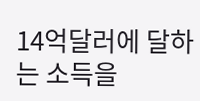14억달러에 달하는 소득을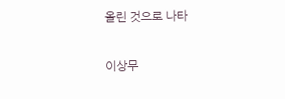올린 것으로 나타

이상무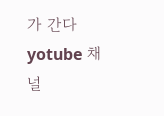가 간다 yotube 채널